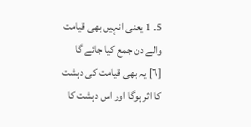5۔ 1 یعنی انہیں بھی قیامت والے دن جمع کیا جائے گا
[٦] یہ بھی قیامت کی دہشت کا اثر ہوگا اور اس دہشت کا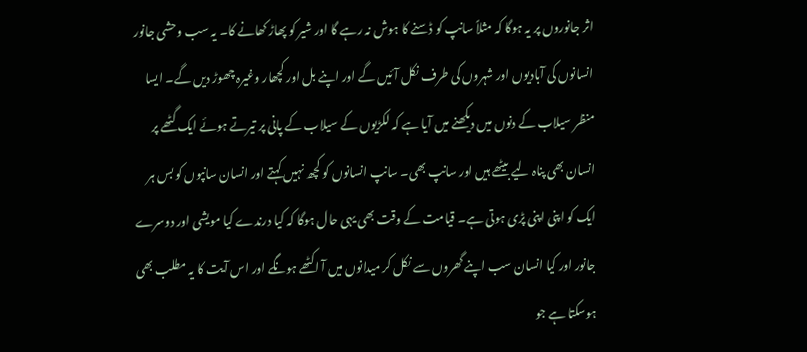اثر جانوروں پر یہ ہوگا کہ مثلاً سانپ کو ڈسنے کا ہوش نہ رہے گا اور شیر کو پھاڑ کھانے کا۔ یہ سب وحشی جانور انسانوں کی آبادیوں اور شہروں کی طرف نکل آئیں گے اور اپنے بل اور کچھار وغیرہ چھوڑ دیں گے۔ ایسا منظر سیلاب کے دنوں میں دیکھنے میں آیا ہے کہ لکڑیوں کے سیلاب کے پانی پر تیرتے ہوئے ایک گٹھے پر انسان بھی پناہ لیے بیٹھے ہیں اور سانپ بھی۔ سانپ انسانوں کو کچھ نہیں کہتے اور انسان سانپوں کو بس ہر ایک کو اپنی اپنی پڑی ہوتی ہے۔ قیامت کے وقت بھی یہی حال ہوگا کہ کیا درندے کیا مویشی اور دوسرے جانور اور کیا انسان سب اپنے گھروں سے نکل کر میدانوں میں آ اکٹھے ہونگے اور اس آیت کا یہ مطلب بھی ہوسکتا ہے جو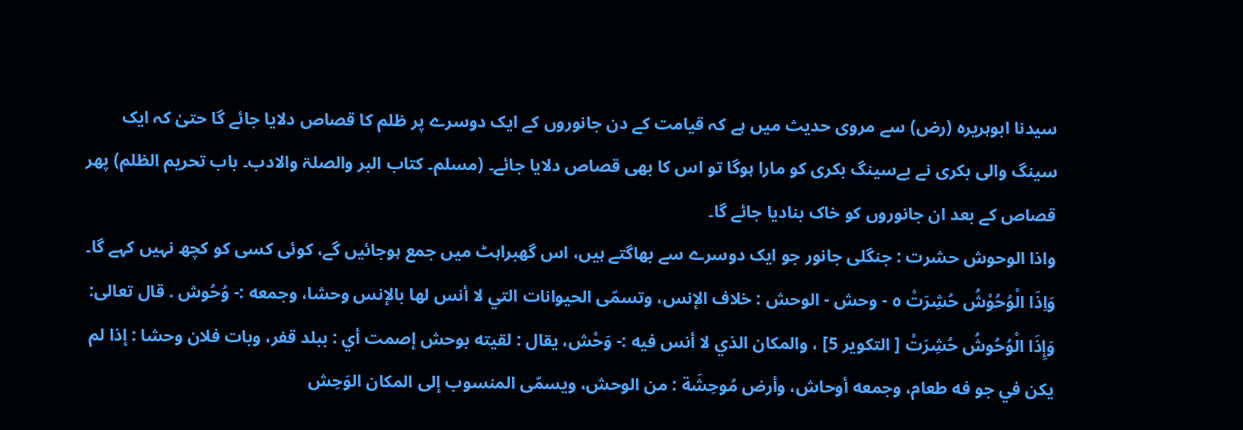سیدنا ابوہریرہ (رض) سے مروی حدیث میں ہے کہ قیامت کے دن جانوروں کے ایک دوسرے پر ظلم کا قصاص دلایا جائے گا حتیٰ کہ ایک سینگ والی بکری نے بےسینگ بکری کو مارا ہوگا تو اس کا بھی قصاص دلایا جائے۔ (مسلم۔ کتاب البر والصلۃ والادب۔ باب تحریم الظلم) پھر قصاص کے بعد ان جانوروں کو خاک بنادیا جائے گا۔
واذا الوحوش حشرت : جنگلی جانور جو ایک دوسرے سے بھاگتے ہیں، اس گھبراہٹ میں جمع ہوجائیں گے، کوئی کسی کو کچھ نہیں کہے گا۔
وَاِذَا الْوُحُوْشُ حُشِرَتْ ٥ - وحش - الوحش : خلاف الإنس، وتسمّى الحیوانات التي لا أنس لها بالإنس وحشا، وجمعه :- وُحُوش . قال تعالی: وَإِذَا الْوُحُوشُ حُشِرَتْ [ التکوير 5] ، والمکان الذي لا أنس فيه :- وَحْش، يقال : لقیته بوحش إصمت أي : ببلد قفر، وبات فلان وحشا : إذا لم يكن في جو فه طعام، وجمعه أوحاش، وأرض مُوحِشَة : من الوحش، ويسمّى المنسوب إلى المکان الوَحِش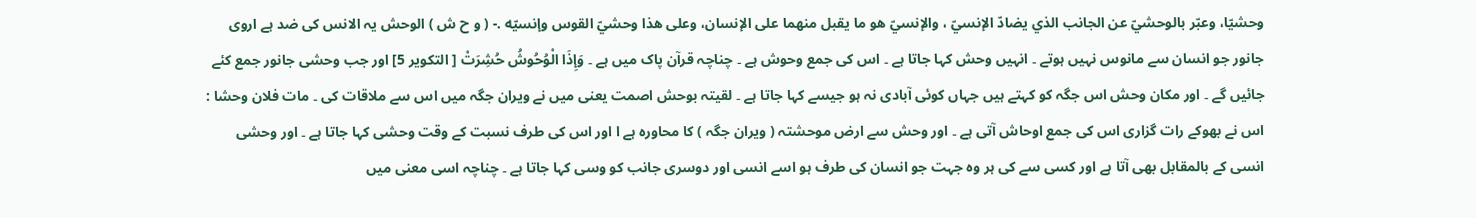وحشيّا، وعبّر بالوحشيّ عن الجانب الذي يضادّ الإنسيّ ، والإنسيّ هو ما يقبل منهما علی الإنسان، وعلی هذا وحشيّ القوس وإنسيّه .- ( و ح ش ) الوحش یہ الانس کی ضد ہے اروی جانور جو انسان سے مانوس نہیں ہوتے ۔ انہیں وحش کہا جاتا ہے ۔ اس کی جمع وحوش ہے ۔ چناچہ قرآن پاک میں ہے ۔ وَإِذَا الْوُحُوشُ حُشِرَتْ [ التکوير 5] اور جب وحشی جانور جمع کئے جائیں گے ۔ اور مکان وحش اس جگہ کو کہتے ہیں جہاں کوئی آبادی نہ ہو جیسے کہا جاتا ہے ۔ لقیتہ بوحش اصمت یعنی میں نے ویران جگہ میں اس سے ملاقات کی ۔ مات فلان وحشا : اس نے بھوکے رات گزاری اس کی جمع اوحاش آتی ہے ۔ اور وحش سے ارض موحشتہ ( ویران جگہ ) کا محاورہ ہے ا اور اس کی طرف نسبت کے وقت وحشی کہا جاتا ہے ۔ اور وحشی انسی کے بالمقابل بھی آتا ہے اور کسی سے کی ہر وہ جہت جو انسان کی طرف ہو اسے انسی اور دوسری جانب کو وسی کہا جاتا ہے ۔ چناچہ اسی معنی میں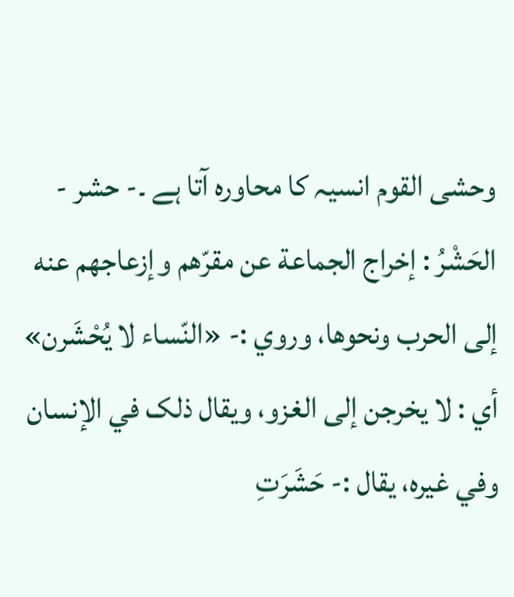وحشی القوم انسیہ کا محاورہ آتا ہے ۔- حشر - الحَشْرُ : إخراج الجماعة عن مقرّهم وإزعاجهم عنه إلى الحرب ونحوها، وروي :- «النّساء لا يُحْشَرن» أي : لا يخرجن إلى الغزو، ويقال ذلک في الإنسان وفي غيره، يقال :- حَشَرَتِ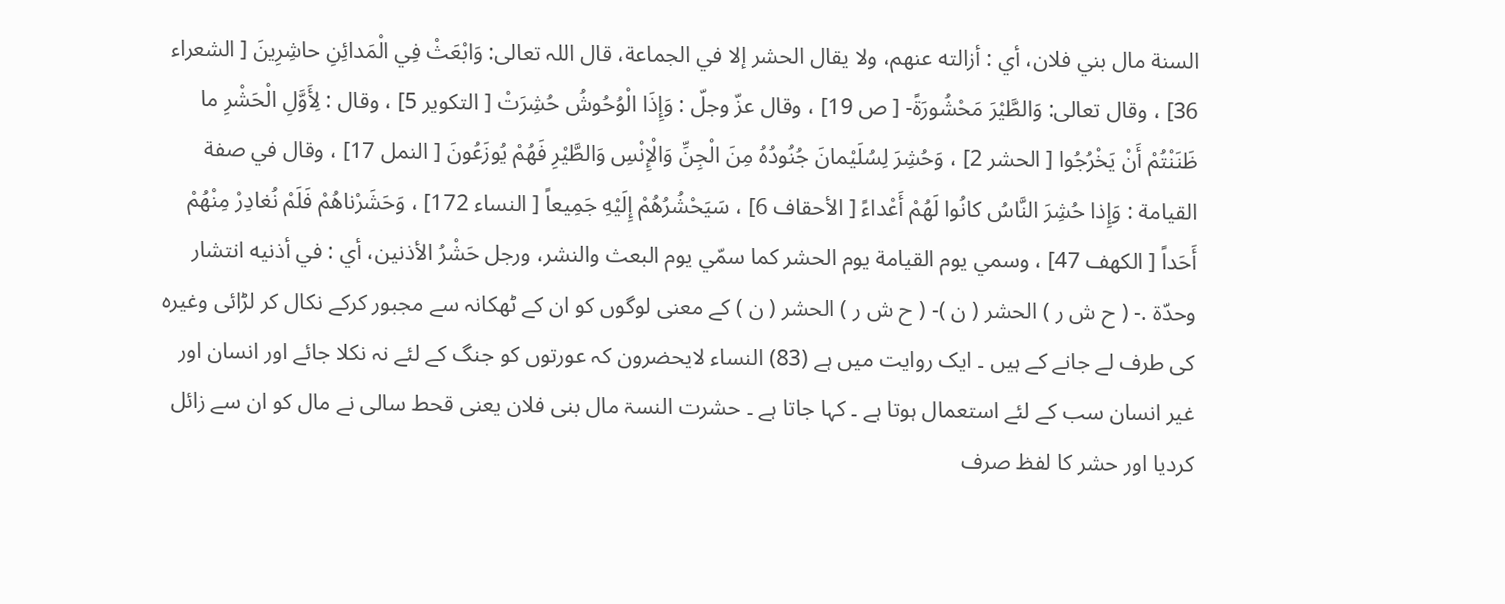السنة مال بني فلان، أي : أزالته عنهم، ولا يقال الحشر إلا في الجماعة، قال اللہ تعالی: وَابْعَثْ فِي الْمَدائِنِ حاشِرِينَ [ الشعراء 36] ، وقال تعالی: وَالطَّيْرَ مَحْشُورَةً- [ ص 19] ، وقال عزّ وجلّ : وَإِذَا الْوُحُوشُ حُشِرَتْ [ التکوير 5] ، وقال : لِأَوَّلِ الْحَشْرِ ما ظَنَنْتُمْ أَنْ يَخْرُجُوا [ الحشر 2] ، وَحُشِرَ لِسُلَيْمانَ جُنُودُهُ مِنَ الْجِنِّ وَالْإِنْسِ وَالطَّيْرِ فَهُمْ يُوزَعُونَ [ النمل 17] ، وقال في صفة القیامة : وَإِذا حُشِرَ النَّاسُ كانُوا لَهُمْ أَعْداءً [ الأحقاف 6] ، سَيَحْشُرُهُمْ إِلَيْهِ جَمِيعاً [ النساء 172] ، وَحَشَرْناهُمْ فَلَمْ نُغادِرْ مِنْهُمْ أَحَداً [ الكهف 47] ، وسمي يوم القیامة يوم الحشر کما سمّي يوم البعث والنشر، ورجل حَشْرُ الأذنین، أي : في أذنيه انتشار وحدّة .- ( ح ش ر ) الحشر ( ن )- ( ح ش ر ) الحشر ( ن ) کے معنی لوگوں کو ان کے ٹھکانہ سے مجبور کرکے نکال کر لڑائی وغیرہ کی طرف لے جانے کے ہیں ۔ ایک روایت میں ہے (83) النساء لایحضرون کہ عورتوں کو جنگ کے لئے نہ نکلا جائے اور انسان اور غیر انسان سب کے لئے استعمال ہوتا ہے ۔ کہا جاتا ہے ۔ حشرت النسۃ مال بنی فلان یعنی قحط سالی نے مال کو ان سے زائل کردیا اور حشر کا لفظ صرف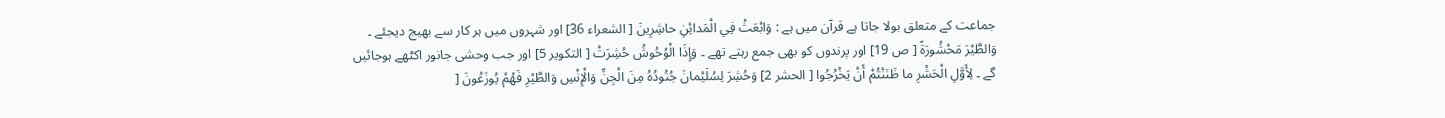جماعت کے متعلق بولا جاتا ہے قرآن میں ہے : وَابْعَثْ فِي الْمَدائِنِ حاشِرِينَ [ الشعراء 36] اور شہروں میں ہر کار سے بھیج دیجئے ۔ وَالطَّيْرَ مَحْشُورَةً [ ص 19] اور پرندوں کو بھی جمع رہتے تھے ۔ وَإِذَا الْوُحُوشُ حُشِرَتْ [ التکوير 5] اور جب وحشی جانور اکٹھے ہوجائیں گے ۔ لِأَوَّلِ الْحَشْرِ ما ظَنَنْتُمْ أَنْ يَخْرُجُوا [ الحشر 2] وَحُشِرَ لِسُلَيْمانَ جُنُودُهُ مِنَ الْجِنِّ وَالْإِنْسِ وَالطَّيْرِ فَهُمْ يُوزَعُونَ [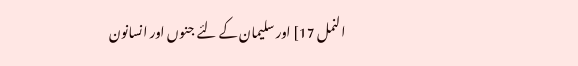النمل 17] اور سلیمان کے لئے جنوں اور انسانون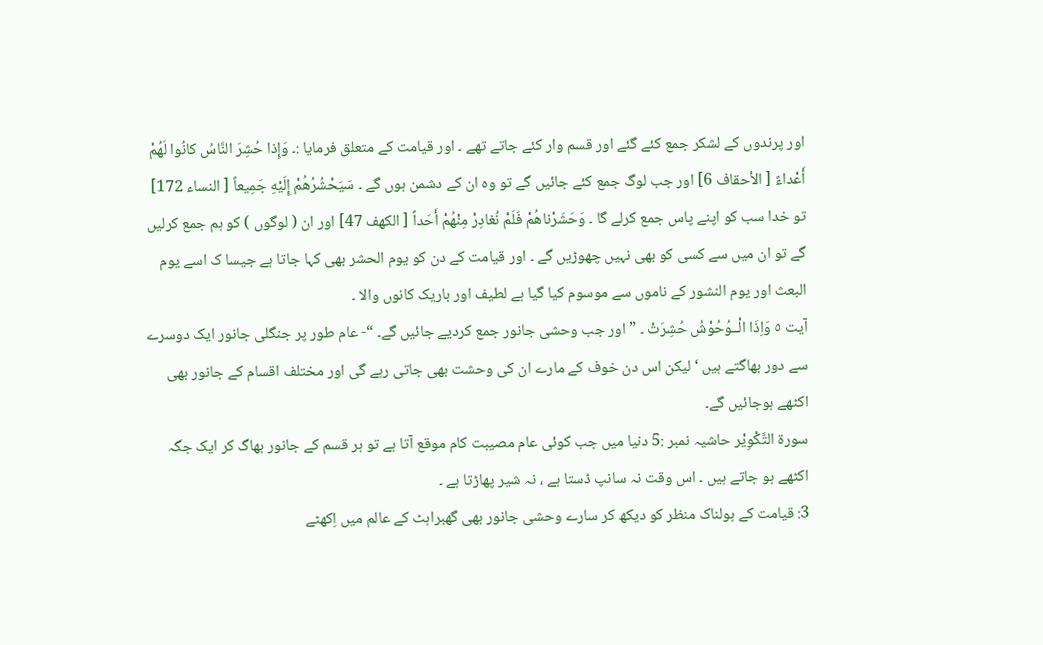اور پرندوں کے لشکر جمع کئے گئے اور قسم وار کئے جاتے تھے ۔ اور قیامت کے متعلق فرمایا :۔ وَإِذا حُشِرَ النَّاسُ كانُوا لَهُمْ أَعْداءً [ الأحقاف 6] اور جب لوگ جمع کئے جائیں گے تو وہ ان کے دشمن ہوں گے ۔ سَيَحْشُرُهُمْ إِلَيْهِ جَمِيعاً [ النساء 172] تو خدا سب کو اپنے پاس جمع کرلے گا ۔ وَحَشَرْناهُمْ فَلَمْ نُغادِرْ مِنْهُمْ أَحَداً [ الكهف 47] اور ان ( لوگوں ) کو ہم جمع کرلیں گے تو ان میں سے کسی کو بھی نہیں چھوڑیں گے ۔ اور قیامت کے دن کو یوم الحشر بھی کہا جاتا ہے جیسا ک اسے یوم البعث اور یوم النشور کے ناموں سے موسوم کیا گیا ہے لطیف اور باریک کانوں والا ۔
آیت ٥ وَاِذَا الْــوُحُوْشُ حُشِرَتْ ۔ ” اور جب وحشی جانور جمع کردیے جائیں گے۔ “- عام طور پر جنگلی جانور ایک دوسرے سے دور بھاگتے ہیں ‘ لیکن اس دن خوف کے مارے ان کی وحشت بھی جاتی رہے گی اور مختلف اقسام کے جانور بھی اکٹھے ہوجائیں گے۔
سورة التَّكْوِیْر حاشیہ نمبر :5 دنیا میں جب کوئی عام مصیبت کام موقع آتا ہے تو ہر قسم کے جانور بھاگ کر ایک جگہ اکٹھے ہو جاتے ہیں ۔ اس وقت نہ سانپ ڈستا ہے ، نہ شیر پھاڑتا ہے ۔
3: قیامت کے ہولناک منظر کو دیکھ کر سارے وحشی جانور بھی گھبراہٹ کے عالم میں اِکھٹے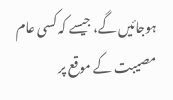ہوجائیں گے، جیسے کہ کسی عام مصیبت کے موقع پر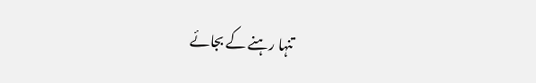تنہا رہنے کے بجائے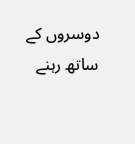دوسروں کے ساتھ رہنے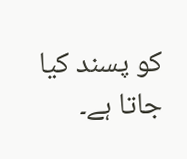کو پسند کیا جاتا ہے۔